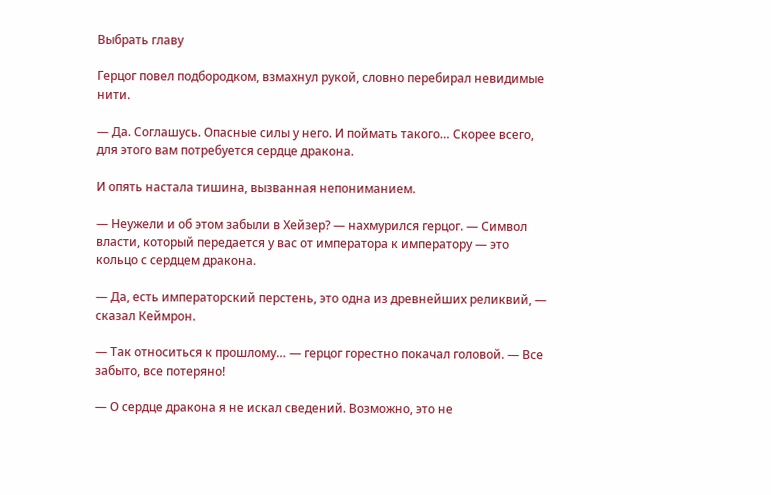Выбрать главу

Герцог повел подбородком, взмахнул рукой, словно перебирал невидимые нити.

— Да. Соглашусь. Опасные силы у него. И поймать такого… Скорее всего, для этого вам потребуется сердце дракона.

И опять настала тишина, вызванная непониманием.

— Неужели и об этом забыли в Хейзер? — нахмурился герцог. — Символ власти, который передается у вас от императора к императору — это кольцо с сердцем дракона.

— Да, есть императорский перстень, это одна из древнейших реликвий, — сказал Кеймрон.

— Так относиться к прошлому… — герцог горестно покачал головой. — Все забыто, все потеряно!

— О сердце дракона я не искал сведений. Возможно, это не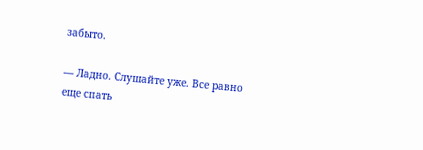забыто.

— Ладно. Слушайте уже. Все равно еще спать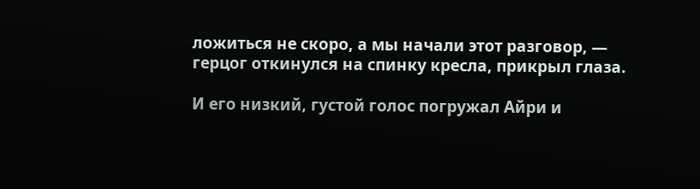ложиться не скоро, а мы начали этот разговор, — герцог откинулся на спинку кресла, прикрыл глаза.

И его низкий, густой голос погружал Айри и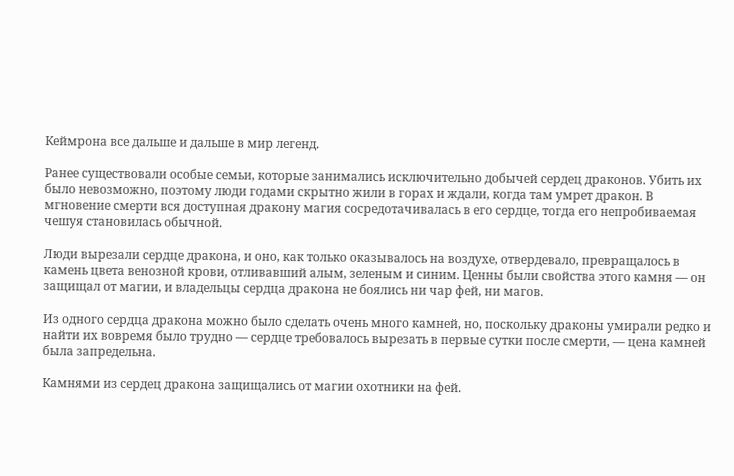Кеймрона все дальше и дальше в мир легенд.

Ранее существовали особые семьи, которые занимались исключительно добычей сердец драконов. Убить их было невозможно, поэтому люди годами скрытно жили в горах и ждали, когда там умрет дракон. В мгновение смерти вся доступная дракону магия сосредотачивалась в его сердце, тогда его непробиваемая чешуя становилась обычной.

Люди вырезали сердце дракона, и оно, как только оказывалось на воздухе, отвердевало, превращалось в камень цвета венозной крови, отливавший алым, зеленым и синим. Ценны были свойства этого камня — он защищал от магии, и владельцы сердца дракона не боялись ни чар фей, ни магов.

Из одного сердца дракона можно было сделать очень много камней, но, поскольку драконы умирали редко и найти их вовремя было трудно — сердце требовалось вырезать в первые сутки после смерти, — цена камней была запредельна.

Камнями из сердец дракона защищались от магии охотники на фей.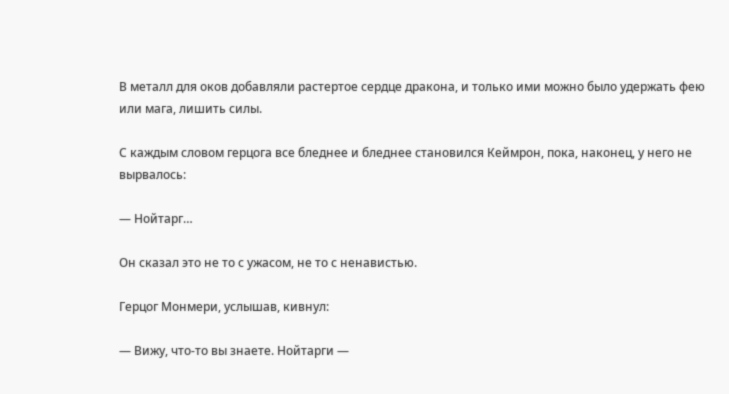В металл для оков добавляли растертое сердце дракона, и только ими можно было удержать фею или мага, лишить силы.

С каждым словом герцога все бледнее и бледнее становился Кеймрон, пока, наконец, у него не вырвалось:

— Нойтарг…

Он сказал это не то с ужасом, не то с ненавистью.

Герцог Монмери, услышав, кивнул:

— Вижу, что-то вы знаете. Нойтарги —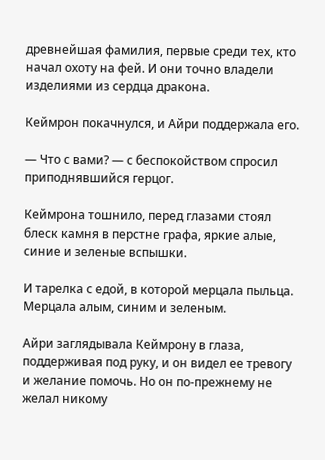древнейшая фамилия, первые среди тех, кто начал охоту на фей. И они точно владели изделиями из сердца дракона.

Кеймрон покачнулся, и Айри поддержала его.

— Что с вами? — с беспокойством спросил приподнявшийся герцог.

Кеймрона тошнило, перед глазами стоял блеск камня в перстне графа, яркие алые, синие и зеленые вспышки.

И тарелка с едой, в которой мерцала пыльца. Мерцала алым, синим и зеленым.

Айри заглядывала Кеймрону в глаза, поддерживая под руку, и он видел ее тревогу и желание помочь. Но он по-прежнему не желал никому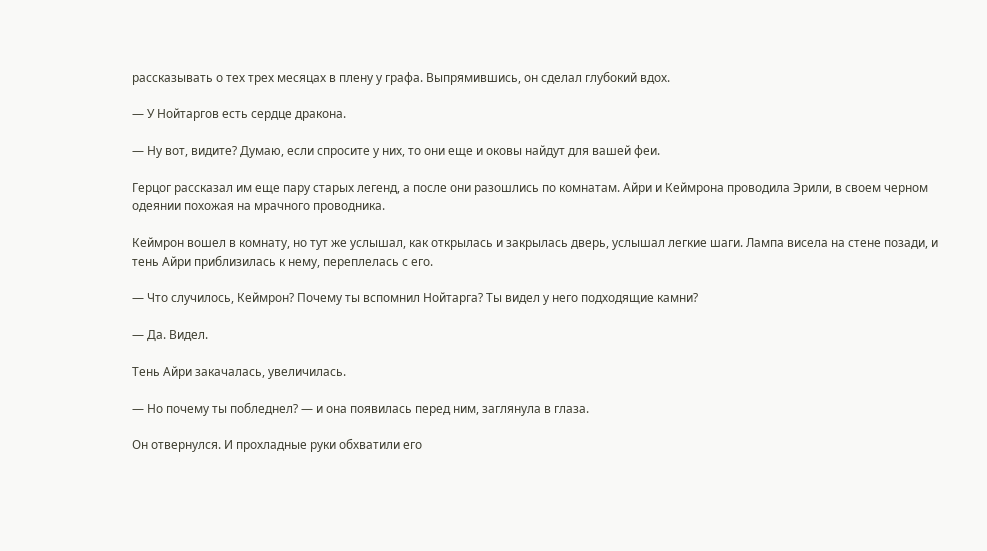рассказывать о тех трех месяцах в плену у графа. Выпрямившись, он сделал глубокий вдох.

— У Нойтаргов есть сердце дракона.

— Ну вот, видите? Думаю, если спросите у них, то они еще и оковы найдут для вашей феи.

Герцог рассказал им еще пару старых легенд, а после они разошлись по комнатам. Айри и Кеймрона проводила Эрили, в своем черном одеянии похожая на мрачного проводника.

Кеймрон вошел в комнату, но тут же услышал, как открылась и закрылась дверь, услышал легкие шаги. Лампа висела на стене позади, и тень Айри приблизилась к нему, переплелась с его.

— Что случилось, Кеймрон? Почему ты вспомнил Нойтарга? Ты видел у него подходящие камни?

— Да. Видел.

Тень Айри закачалась, увеличилась.

— Но почему ты побледнел? — и она появилась перед ним, заглянула в глаза.

Он отвернулся. И прохладные руки обхватили его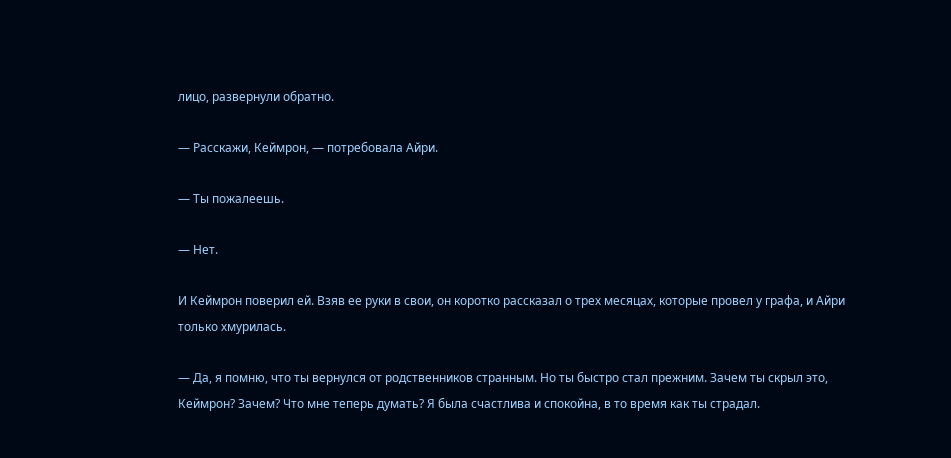лицо, развернули обратно.

— Расскажи, Кеймрон, — потребовала Айри.

— Ты пожалеешь.

— Нет.

И Кеймрон поверил ей. Взяв ее руки в свои, он коротко рассказал о трех месяцах, которые провел у графа, и Айри только хмурилась.

— Да, я помню, что ты вернулся от родственников странным. Но ты быстро стал прежним. Зачем ты скрыл это, Кеймрон? Зачем? Что мне теперь думать? Я была счастлива и спокойна, в то время как ты страдал.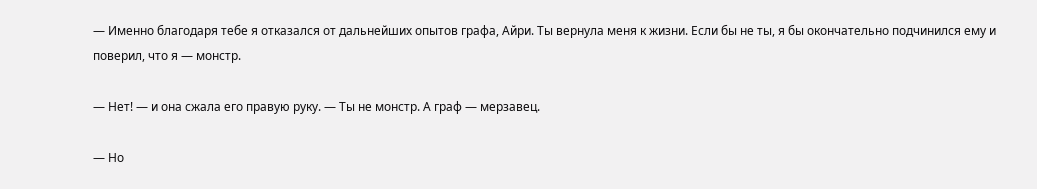— Именно благодаря тебе я отказался от дальнейших опытов графа, Айри. Ты вернула меня к жизни. Если бы не ты, я бы окончательно подчинился ему и поверил, что я — монстр.

— Нет! — и она сжала его правую руку. — Ты не монстр. А граф — мерзавец.

— Но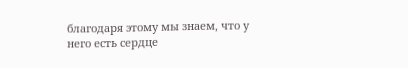благодаря этому мы знаем, что у него есть сердце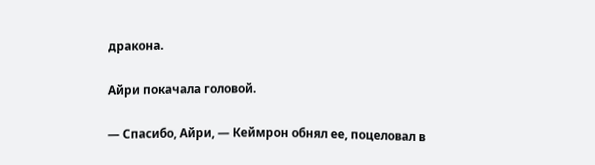дракона.

Айри покачала головой.

— Спасибо, Айри, — Кеймрон обнял ее, поцеловал в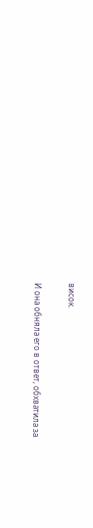висок.

И она обняла его в ответ, обхватила за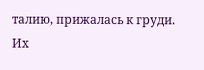талию, прижалась к груди. Их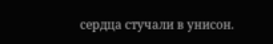сердца стучали в унисон.